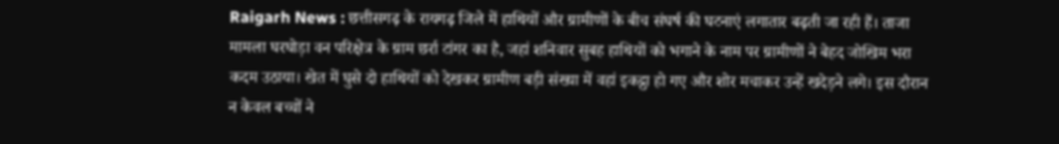Raigarh News : छत्तीसगढ़ के रायगढ़ जिले में हाथियों और ग्रामीणों के बीच संघर्ष की घटनाएं लगातार बढ़ती जा रही हैं। ताजा मामला घरघोड़ा वन परिक्षेत्र के ग्राम छर्रा टांगर का है, जहां शनिवार सुबह हाथियों को भगाने के नाम पर ग्रामीणों ने बेहद जोखिम भरा कदम उठाया। खेत में घुसे दो हाथियों को देखकर ग्रामीण बड़ी संख्या में वहां इकट्ठा हो गए और शोर मचाकर उन्हें खदेड़ने लगे। इस दौरान न केवल बच्चों ने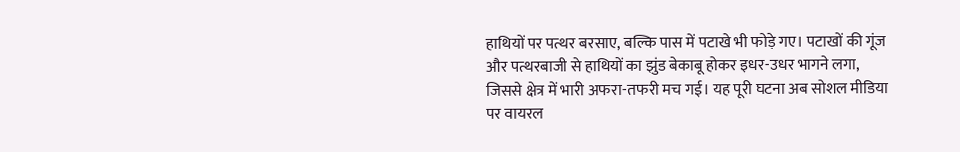हाथियों पर पत्थर बरसाए, बल्कि पास में पटाखे भी फोड़े गए। पटाखों की गूंज और पत्थरबाजी से हाथियों का झुंड बेकाबू होकर इधर-उधर भागने लगा, जिससे क्षेत्र में भारी अफरा-तफरी मच गई। यह पूरी घटना अब सोशल मीडिया पर वायरल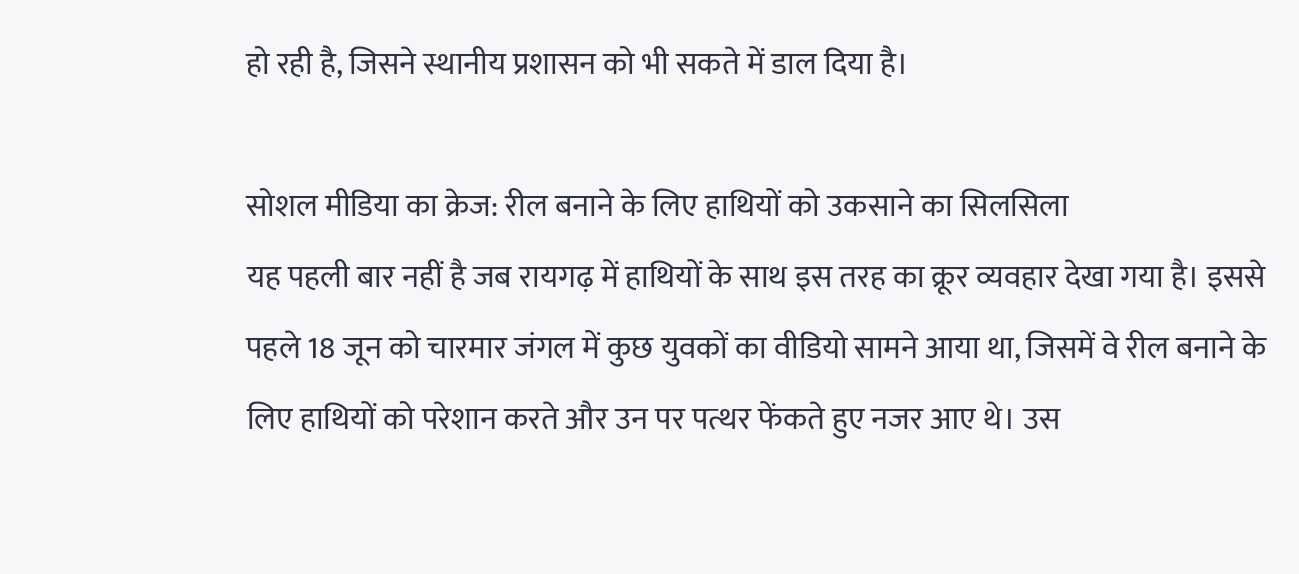हो रही है, जिसने स्थानीय प्रशासन को भी सकते में डाल दिया है।

सोशल मीडिया का क्रेज: रील बनाने के लिए हाथियों को उकसाने का सिलसिला
यह पहली बार नहीं है जब रायगढ़ में हाथियों के साथ इस तरह का क्रूर व्यवहार देखा गया है। इससे पहले 18 जून को चारमार जंगल में कुछ युवकों का वीडियो सामने आया था, जिसमें वे रील बनाने के लिए हाथियों को परेशान करते और उन पर पत्थर फेंकते हुए नजर आए थे। उस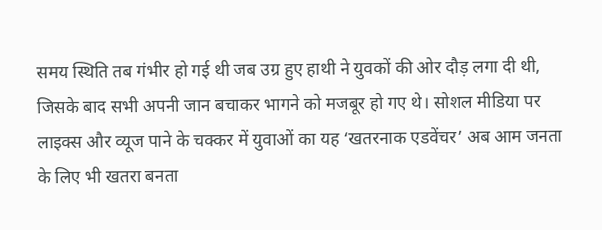समय स्थिति तब गंभीर हो गई थी जब उग्र हुए हाथी ने युवकों की ओर दौड़ लगा दी थी, जिसके बाद सभी अपनी जान बचाकर भागने को मजबूर हो गए थे। सोशल मीडिया पर लाइक्स और व्यूज पाने के चक्कर में युवाओं का यह ‘खतरनाक एडवेंचर’ अब आम जनता के लिए भी खतरा बनता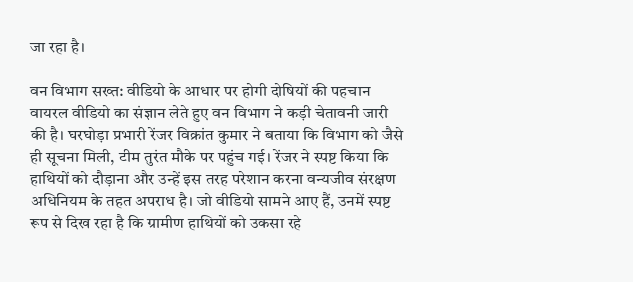जा रहा है।

वन विभाग सख्त: वीडियो के आधार पर होगी दोषियों की पहचान
वायरल वीडियो का संज्ञान लेते हुए वन विभाग ने कड़ी चेतावनी जारी की है। घरघोड़ा प्रभारी रेंजर विक्रांत कुमार ने बताया कि विभाग को जैसे ही सूचना मिली, टीम तुरंत मौके पर पहुंच गई। रेंजर ने स्पष्ट किया कि हाथियों को दौड़ाना और उन्हें इस तरह परेशान करना वन्यजीव संरक्षण अधिनियम के तहत अपराध है। जो वीडियो सामने आए हैं, उनमें स्पष्ट रूप से दिख रहा है कि ग्रामीण हाथियों को उकसा रहे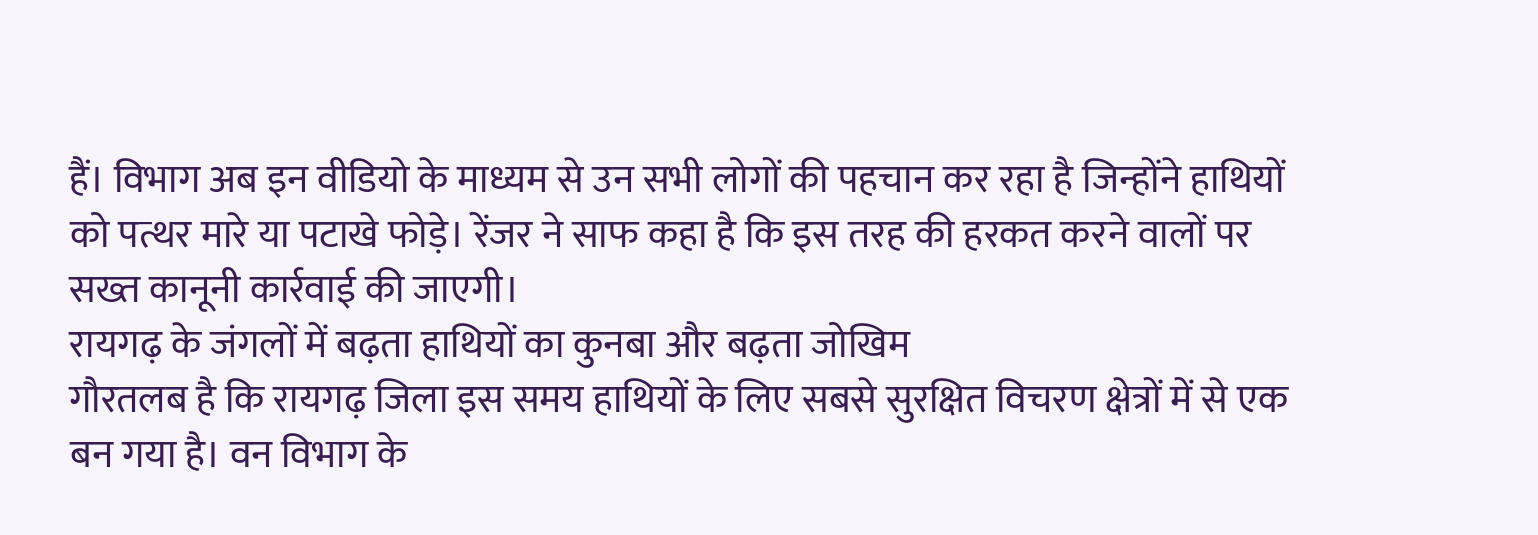हैं। विभाग अब इन वीडियो के माध्यम से उन सभी लोगों की पहचान कर रहा है जिन्होंने हाथियों को पत्थर मारे या पटाखे फोड़े। रेंजर ने साफ कहा है कि इस तरह की हरकत करने वालों पर सख्त कानूनी कार्रवाई की जाएगी।
रायगढ़ के जंगलों में बढ़ता हाथियों का कुनबा और बढ़ता जोखिम
गौरतलब है कि रायगढ़ जिला इस समय हाथियों के लिए सबसे सुरक्षित विचरण क्षेत्रों में से एक बन गया है। वन विभाग के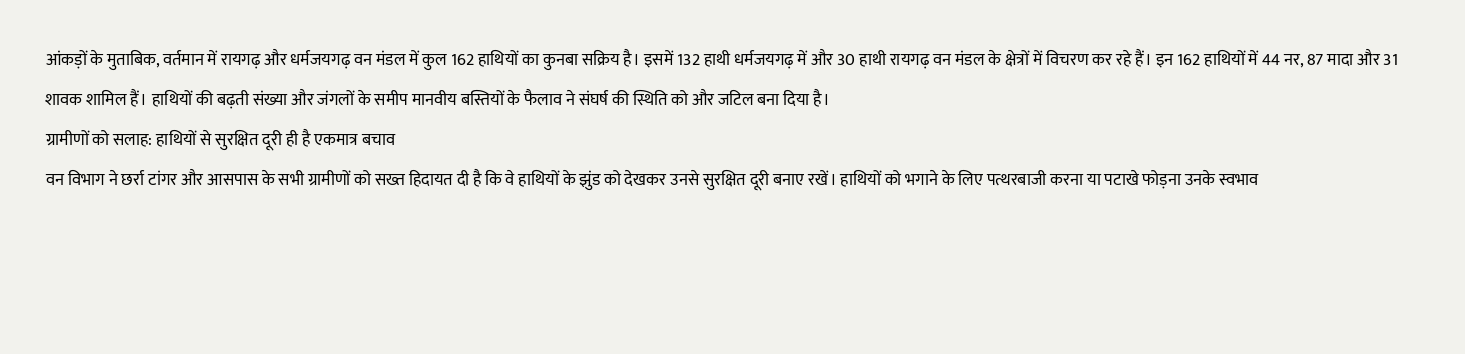आंकड़ों के मुताबिक, वर्तमान में रायगढ़ और धर्मजयगढ़ वन मंडल में कुल 162 हाथियों का कुनबा सक्रिय है। इसमें 132 हाथी धर्मजयगढ़ में और 30 हाथी रायगढ़ वन मंडल के क्षेत्रों में विचरण कर रहे हैं। इन 162 हाथियों में 44 नर, 87 मादा और 31 शावक शामिल हैं। हाथियों की बढ़ती संख्या और जंगलों के समीप मानवीय बस्तियों के फैलाव ने संघर्ष की स्थिति को और जटिल बना दिया है।
ग्रामीणों को सलाह: हाथियों से सुरक्षित दूरी ही है एकमात्र बचाव
वन विभाग ने छर्रा टांगर और आसपास के सभी ग्रामीणों को सख्त हिदायत दी है कि वे हाथियों के झुंड को देखकर उनसे सुरक्षित दूरी बनाए रखें। हाथियों को भगाने के लिए पत्थरबाजी करना या पटाखे फोड़ना उनके स्वभाव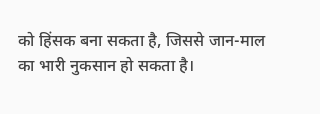को हिंसक बना सकता है, जिससे जान-माल का भारी नुकसान हो सकता है।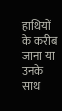हाथियों के करीब जाना या उनके साथ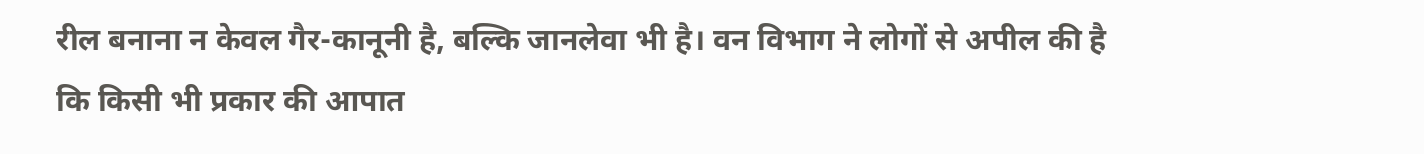रील बनाना न केवल गैर-कानूनी है, बल्कि जानलेवा भी है। वन विभाग ने लोगों से अपील की है कि किसी भी प्रकार की आपात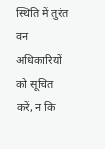स्थिति में तुरंत वन अधिकारियों को सूचित करें, न कि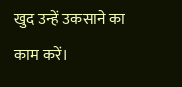खुद उन्हें उकसाने का काम करें।